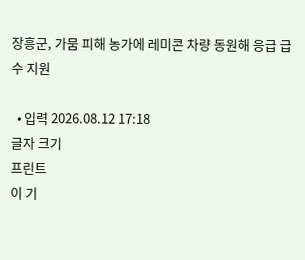장흥군, 가뭄 피해 농가에 레미콘 차량 동원해 응급 급수 지원

  • 입력 2026.08.12 17:18
글자 크기
프린트
이 기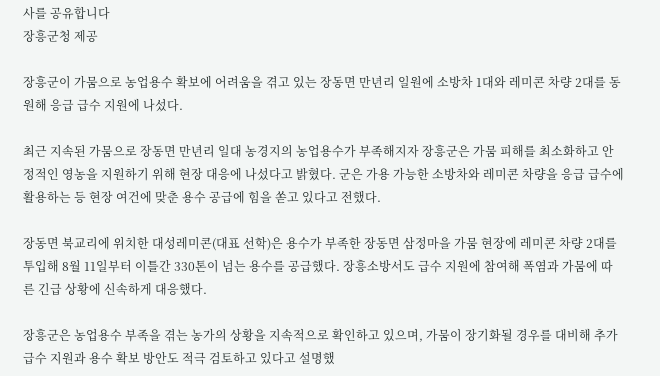사를 공유합니다
장흥군청 제공

장흥군이 가뭄으로 농업용수 확보에 어려움을 겪고 있는 장동면 만년리 일원에 소방차 1대와 레미콘 차량 2대를 동원해 응급 급수 지원에 나섰다.

최근 지속된 가뭄으로 장동면 만년리 일대 농경지의 농업용수가 부족해지자 장흥군은 가뭄 피해를 최소화하고 안정적인 영농을 지원하기 위해 현장 대응에 나섰다고 밝혔다. 군은 가용 가능한 소방차와 레미콘 차량을 응급 급수에 활용하는 등 현장 여건에 맞춘 용수 공급에 힘을 쏟고 있다고 전했다.

장동면 북교리에 위치한 대성레미콘(대표 선학)은 용수가 부족한 장동면 삼정마을 가뭄 현장에 레미콘 차량 2대를 투입해 8월 11일부터 이틀간 330톤이 넘는 용수를 공급했다. 장흥소방서도 급수 지원에 참여해 폭염과 가뭄에 따른 긴급 상황에 신속하게 대응했다.

장흥군은 농업용수 부족을 겪는 농가의 상황을 지속적으로 확인하고 있으며, 가뭄이 장기화될 경우를 대비해 추가 급수 지원과 용수 확보 방안도 적극 검토하고 있다고 설명했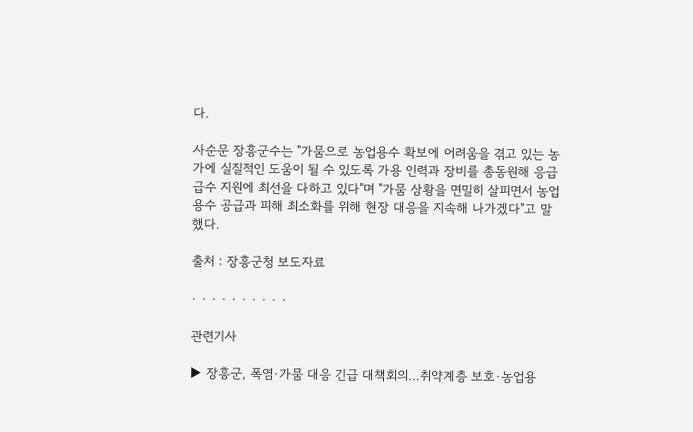다.

사순문 장흥군수는 "가뭄으로 농업용수 확보에 어려움을 겪고 있는 농가에 실질적인 도움이 될 수 있도록 가용 인력과 장비를 총동원해 응급급수 지원에 최선을 다하고 있다"며 "가뭄 상황을 면밀히 살피면서 농업용수 공급과 피해 최소화를 위해 현장 대응을 지속해 나가겠다"고 말했다.

출처 : 장흥군청 보도자료

· · · · · · · · · ·

관련기사

▶ 장흥군, 폭염·가뭄 대응 긴급 대책회의…취약계층 보호·농업용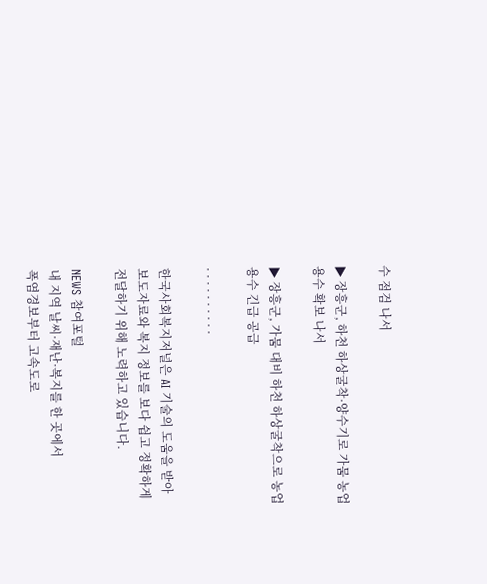수 점검 나서

▶ 장흥군, 하천 하상굴착·양수기로 가뭄 농업용수 확보 나서

▶ 장흥군, 가뭄 대비 하천 하상굴착으로 농업용수 긴급 공급

· · · · · · · · · ·

한국사회복지저널은 AI 기술의 도움을 받아 보도자료와 복지 정보를 보다 쉽고 정확하게 전달하기 위해 노력하고 있습니다.

NEWS 참여포털
내 지역 날씨·재난·복지를 한 곳에서
폭염경보부터 고속도로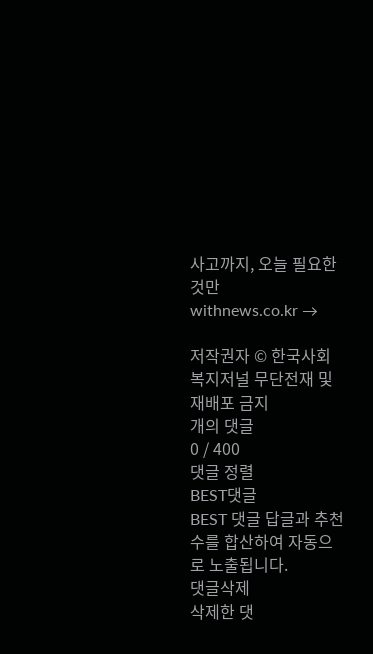사고까지, 오늘 필요한 것만
withnews.co.kr →

저작권자 © 한국사회복지저널 무단전재 및 재배포 금지
개의 댓글
0 / 400
댓글 정렬
BEST댓글
BEST 댓글 답글과 추천수를 합산하여 자동으로 노출됩니다.
댓글삭제
삭제한 댓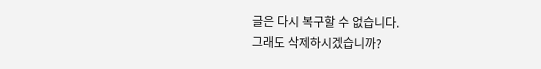글은 다시 복구할 수 없습니다.
그래도 삭제하시겠습니까?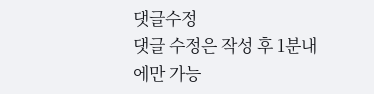댓글수정
댓글 수정은 작성 후 1분내에만 가능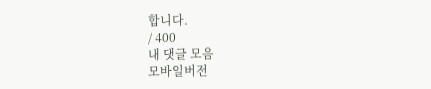합니다.
/ 400
내 댓글 모음
모바일버전